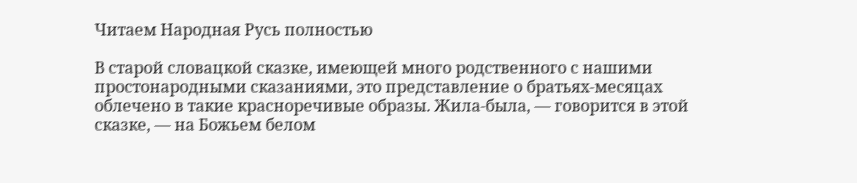Читаем Народная Русь полностью

В старой словацкой сказке, имеющей много родственного с нашими простонародными сказаниями, это представление о братьях-месяцах облечено в такие красноречивые образы. Жила-была, — говорится в этой сказке, — на Божьем белом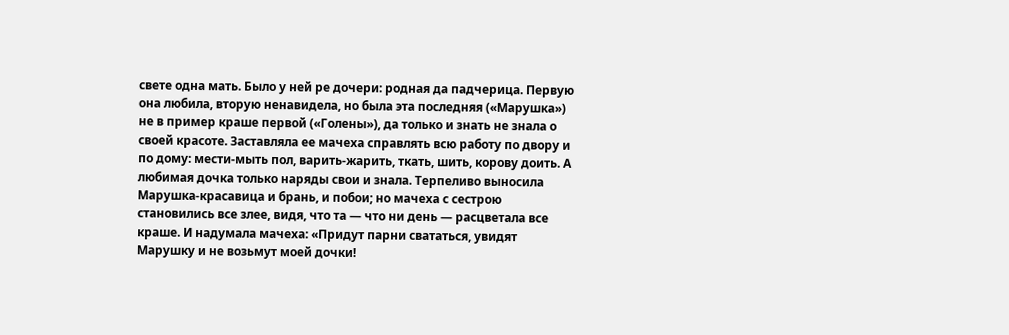свете одна мать. Было у ней ре дочери: родная да падчерица. Первую она любила, вторую ненавидела, но была эта последняя («Марушка») не в пример краше первой («Голены»), да только и знать не знала о своей красоте. Заставляла ее мачеха справлять всю работу по двору и по дому: мести-мыть пол, варить-жарить, ткать, шить, корову доить. А любимая дочка только наряды свои и знала. Терпеливо выносила Марушка-красавица и брань, и побои; но мачеха с сестрою становились все злее, видя, что та — что ни день — расцветала все краше. И надумала мачеха: «Придут парни свататься, увидят Марушку и не возьмут моей дочки!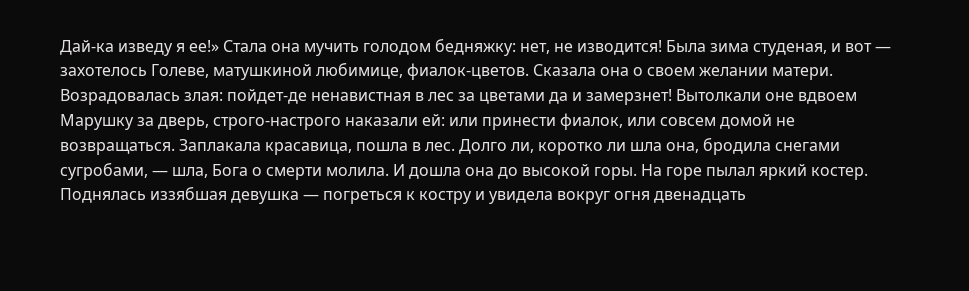Дай-ка изведу я ее!» Стала она мучить голодом бедняжку: нет, не изводится! Была зима студеная, и вот — захотелось Голеве, матушкиной любимице, фиалок-цветов. Сказала она о своем желании матери. Возрадовалась злая: пойдет-де ненавистная в лес за цветами да и замерзнет! Вытолкали оне вдвоем Марушку за дверь, строго-настрого наказали ей: или принести фиалок, или совсем домой не возвращаться. Заплакала красавица, пошла в лес. Долго ли, коротко ли шла она, бродила снегами сугробами, — шла, Бога о смерти молила. И дошла она до высокой горы. На горе пылал яркий костер. Поднялась иззябшая девушка — погреться к костру и увидела вокруг огня двенадцать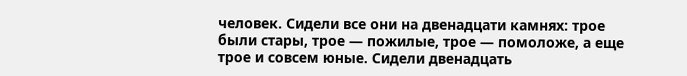человек. Сидели все они на двенадцати камнях: трое были стары, трое — пожилые, трое — помоложе, а еще трое и совсем юные. Сидели двенадцать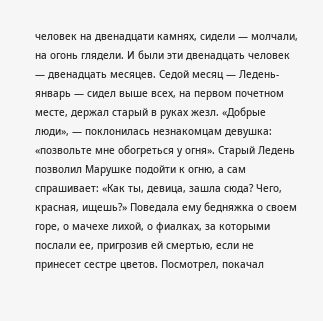человек на двенадцати камнях, сидели — молчали, на огонь глядели. И были эти двенадцать человек — двенадцать месяцев. Седой месяц — Ледень-январь — сидел выше всех, на первом почетном месте, держал старый в руках жезл. «Добрые люди», — поклонилась незнакомцам девушка: «позвольте мне обогреться у огня». Старый Ледень позволил Марушке подойти к огню, а сам спрашивает: «Как ты, девица, зашла сюда? Чего, красная, ищешь?» Поведала ему бедняжка о своем горе, о мачехе лихой, о фиалках, за которыми послали ее, пригрозив ей смертью, если не принесет сестре цветов. Посмотрел, покачал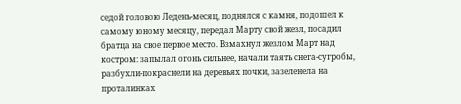седой головою Ледень-месяц, поднялся с камня, подошел к самому юному месяцу, передал Марту свой жезл, посадил братца на свое первое место. Взмахнул жезлом Март над костром: запылал огонь сильнее, начали таять снега-сугробы, разбухли-покраснели на деревьях почки, зазеленела на проталинках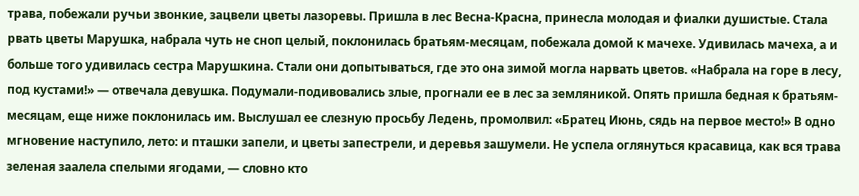трава, побежали ручьи звонкие, зацвели цветы лазоревы. Пришла в лес Весна-Красна, принесла молодая и фиалки душистые. Стала рвать цветы Марушка, набрала чуть не сноп целый, поклонилась братьям-месяцам, побежала домой к мачехе. Удивилась мачеха, а и больше того удивилась сестра Марушкина. Стали они допытываться, где это она зимой могла нарвать цветов. «Набрала на горе в лесу, под кустами!» — отвечала девушка. Подумали-подивовались злые, прогнали ее в лес за земляникой. Опять пришла бедная к братьям-месяцам, еще ниже поклонилась им. Выслушал ее слезную просьбу Ледень, промолвил: «Братец Июнь, сядь на первое место!» В одно мгновение наступило, лето: и пташки запели, и цветы запестрели, и деревья зашумели. Не успела оглянуться красавица, как вся трава зеленая заалела спелыми ягодами, — словно кто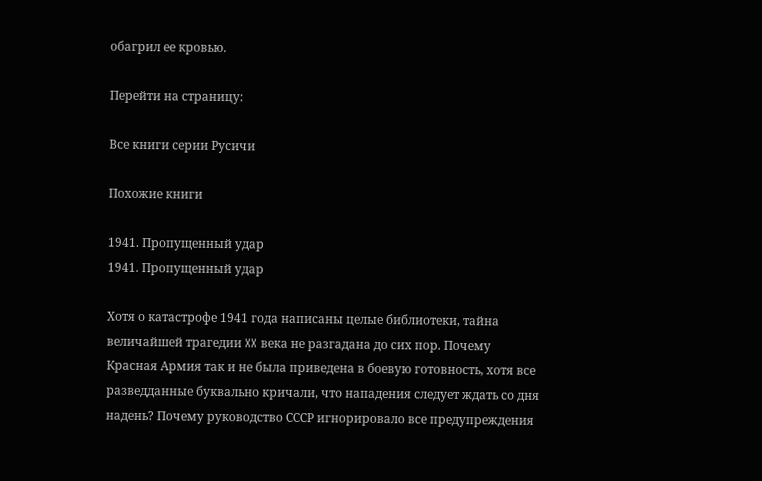обагрил ее кровью.

Перейти на страницу:

Все книги серии Русичи

Похожие книги

1941. Пропущенный удар
1941. Пропущенный удар

Хотя о катастрофе 1941 года написаны целые библиотеки, тайна величайшей трагедии XX века не разгадана до сих пор. Почему Красная Армия так и не была приведена в боевую готовность, хотя все разведданные буквально кричали, что нападения следует ждать со дня надень? Почему руководство СССР игнорировало все предупреждения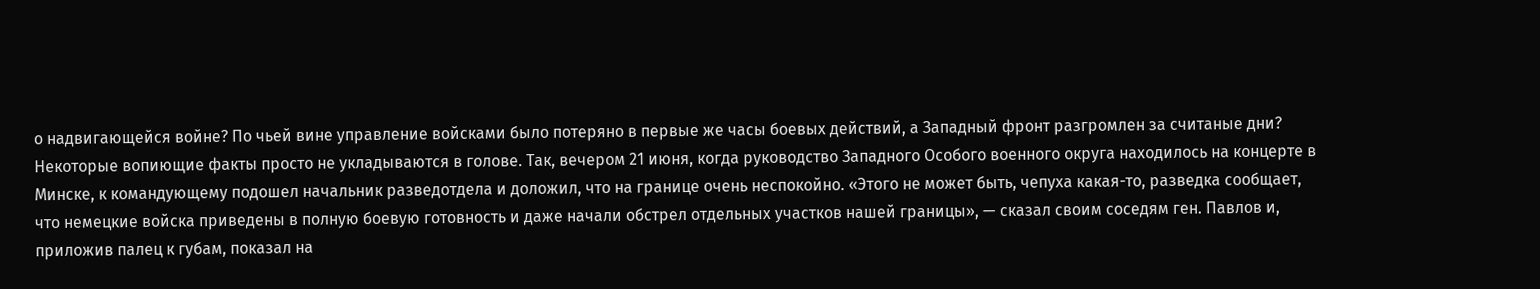о надвигающейся войне? По чьей вине управление войсками было потеряно в первые же часы боевых действий, а Западный фронт разгромлен за считаные дни? Некоторые вопиющие факты просто не укладываются в голове. Так, вечером 21 июня, когда руководство Западного Особого военного округа находилось на концерте в Минске, к командующему подошел начальник разведотдела и доложил, что на границе очень неспокойно. «Этого не может быть, чепуха какая-то, разведка сообщает, что немецкие войска приведены в полную боевую готовность и даже начали обстрел отдельных участков нашей границы», — сказал своим соседям ген. Павлов и, приложив палец к губам, показал на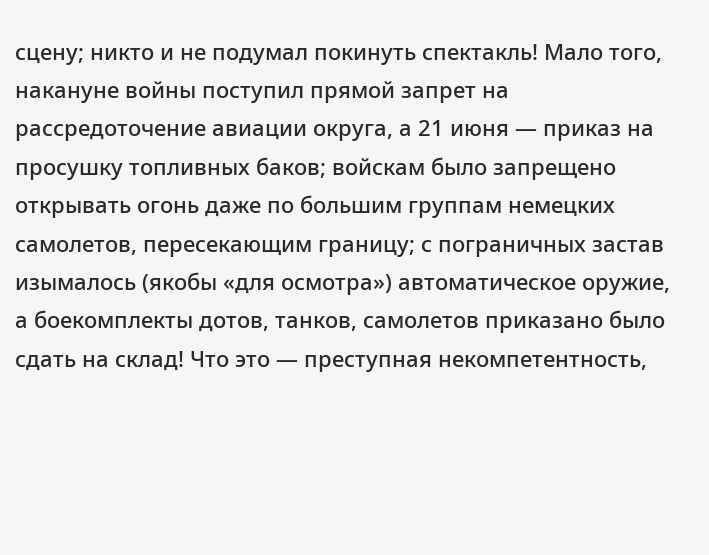сцену; никто и не подумал покинуть спектакль! Мало того, накануне войны поступил прямой запрет на рассредоточение авиации округа, а 21 июня — приказ на просушку топливных баков; войскам было запрещено открывать огонь даже по большим группам немецких самолетов, пересекающим границу; с пограничных застав изымалось (якобы «для осмотра») автоматическое оружие, а боекомплекты дотов, танков, самолетов приказано было сдать на склад! Что это — преступная некомпетентность,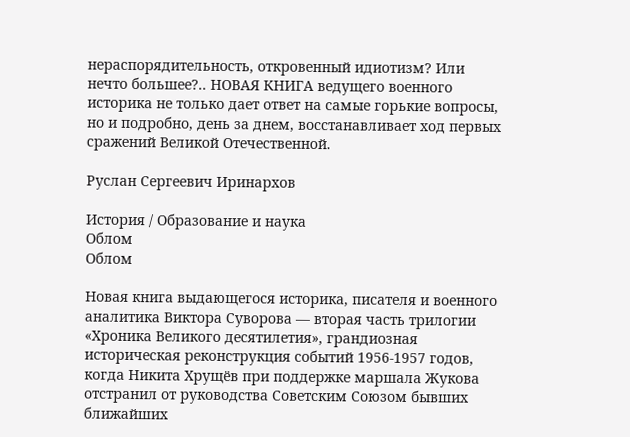нераспорядительность, откровенный идиотизм? Или нечто большее?.. НОВАЯ КНИГА ведущего военного историка не только дает ответ на самые горькие вопросы, но и подробно, день за днем, восстанавливает ход первых сражений Великой Отечественной.

Руслан Сергеевич Иринархов

История / Образование и наука
Облом
Облом

Новая книга выдающегося историка, писателя и военного аналитика Виктора Суворова — вторая часть трилогии «Хроника Великого десятилетия», грандиозная историческая реконструкция событий 1956-1957 годов, когда Никита Хрущёв при поддержке маршала Жукова отстранил от руководства Советским Союзом бывших ближайших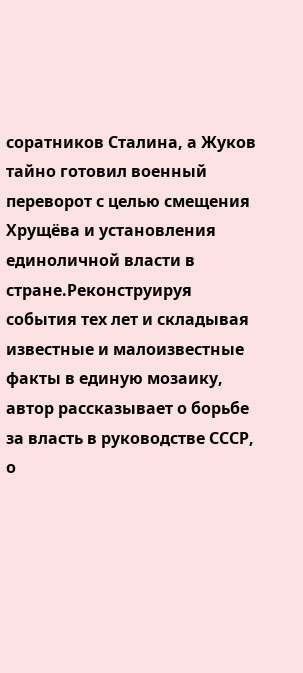соратников Сталина, а Жуков тайно готовил военный переворот с целью смещения Хрущёва и установления единоличной власти в стране.Реконструируя события тех лет и складывая известные и малоизвестные факты в единую мозаику, автор рассказывает о борьбе за власть в руководстве СССР, о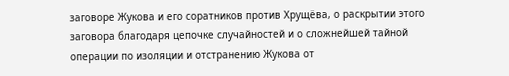заговоре Жукова и его соратников против Хрущёва, о раскрытии этого заговора благодаря цепочке случайностей и о сложнейшей тайной операции по изоляции и отстранению Жукова от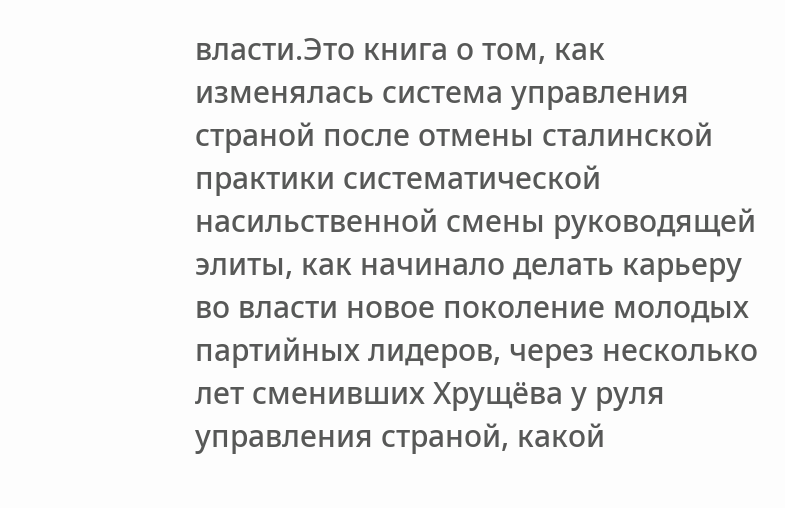власти.Это книга о том, как изменялась система управления страной после отмены сталинской практики систематической насильственной смены руководящей элиты, как начинало делать карьеру во власти новое поколение молодых партийных лидеров, через несколько лет сменивших Хрущёва у руля управления страной, какой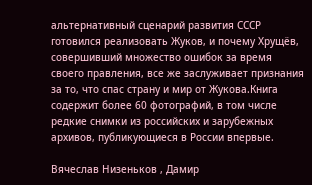альтернативный сценарий развития СССР готовился реализовать Жуков, и почему Хрущёв, совершивший множество ошибок за время своего правления, все же заслуживает признания за то, что спас страну и мир от Жукова.Книга содержит более 60 фотографий, в том числе редкие снимки из российских и зарубежных архивов, публикующиеся в России впервые.

Вячеслав Низеньков , Дамир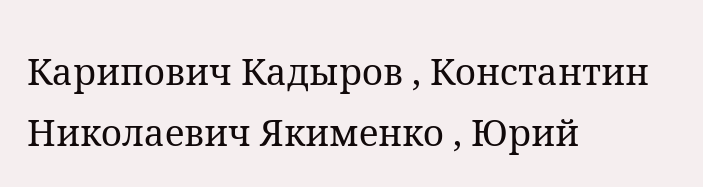Карипович Кадыров , Константин Николаевич Якименко , Юрий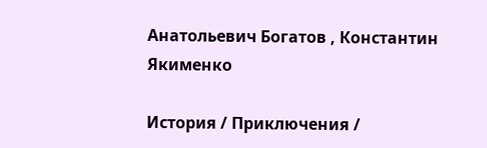Анатольевич Богатов , Константин Якименко

История / Приключения /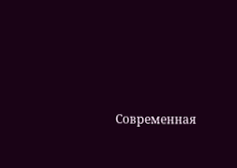Современная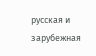русская и зарубежная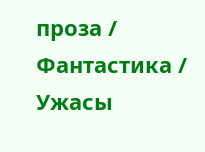проза / Фантастика / Ужасы